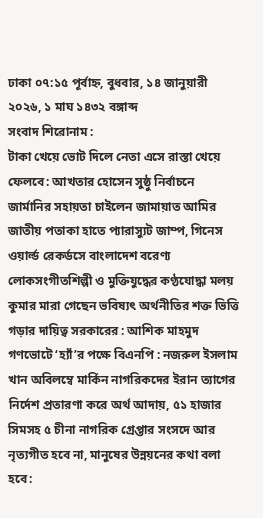ঢাকা ০৭:১৫ পূর্বাহ্ন, বুধবার, ১৪ জানুয়ারী ২০২৬, ১ মাঘ ১৪৩২ বঙ্গাব্দ
সংবাদ শিরোনাম :
টাকা খেয়ে ভোট দিলে নেতা এসে রাস্তা খেয়ে ফেলবে: আখতার হোসেন সুষ্ঠু নির্বাচনে জার্মানির সহায়তা চাইলেন জামায়াত আমির জাতীয় পতাকা হাতে প্যারাস্যুট জাম্প, গিনেস ওয়ার্ল্ড রেকর্ডসে বাংলাদেশ বরেণ্য লোকসংগীতশিল্পী ও মুক্তিযুদ্ধের কণ্ঠযোদ্ধা মলয় কুমার মারা গেছেন ভবিষ্যৎ অর্থনীতির শক্ত ভিত্তি গড়ার দায়িত্ব সরকারের : আশিক মাহমুদ গণভোটে ‘হ্যাঁ’র পক্ষে বিএনপি : নজরুল ইসলাম খান অবিলম্বে মার্কিন নাগরিকদের ইরান ত্যাগের নির্দেশ প্রতারণা করে অর্থ আদায়, ৫১ হাজার সিমসহ ৫ চীনা নাগরিক গ্রেপ্তার সংসদে আর নৃত্যগীত হবে না, মানুষের উন্নয়নের কথা বলা হবে: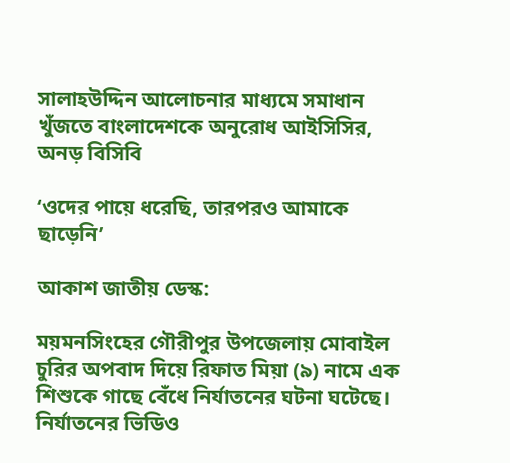সালাহউদ্দিন আলোচনার মাধ্যমে সমাধান খুঁজতে বাংলাদেশকে অনুরোধ আইসিসির, অনড় বিসিবি

‘ওদের পায়ে ধরেছি, তারপরও আমাকে ছাড়েনি’

আকাশ জাতীয় ডেস্ক:

ময়মনসিংহের গৌরীপুর উপজেলায় মোবাইল চুরির অপবাদ দিয়ে রিফাত মিয়া (৯) নামে এক শিশুকে গাছে বেঁধে নির্যাতনের ঘটনা ঘটেছে। নির্যাতনের ভিডিও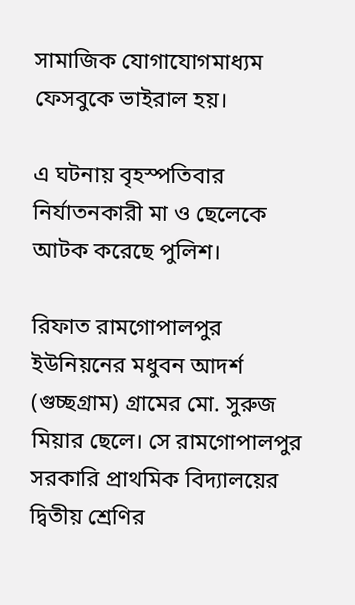সামাজিক যোগাযোগমাধ্যম ফেসবুকে ভাইরাল হয়।

এ ঘটনায় বৃহস্পতিবার নির্যাতনকারী মা ও ছেলেকে আটক করেছে পুলিশ।

রিফাত রামগোপালপুর ইউনিয়নের মধুবন আদর্শ (গুচ্ছগ্রাম) গ্রামের মো. সুরুজ মিয়ার ছেলে। সে রামগোপালপুর সরকারি প্রাথমিক বিদ্যালয়ের দ্বিতীয় শ্রেণির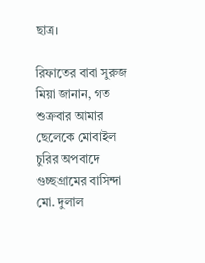ছাত্র।

রিফাতের বাবা সুরুজ মিয়া জানান, গত শুক্রবার আমার ছেলেকে মোবাইল চুরির অপবাদে গুচ্ছগ্রামের বাসিন্দা মো. দুলাল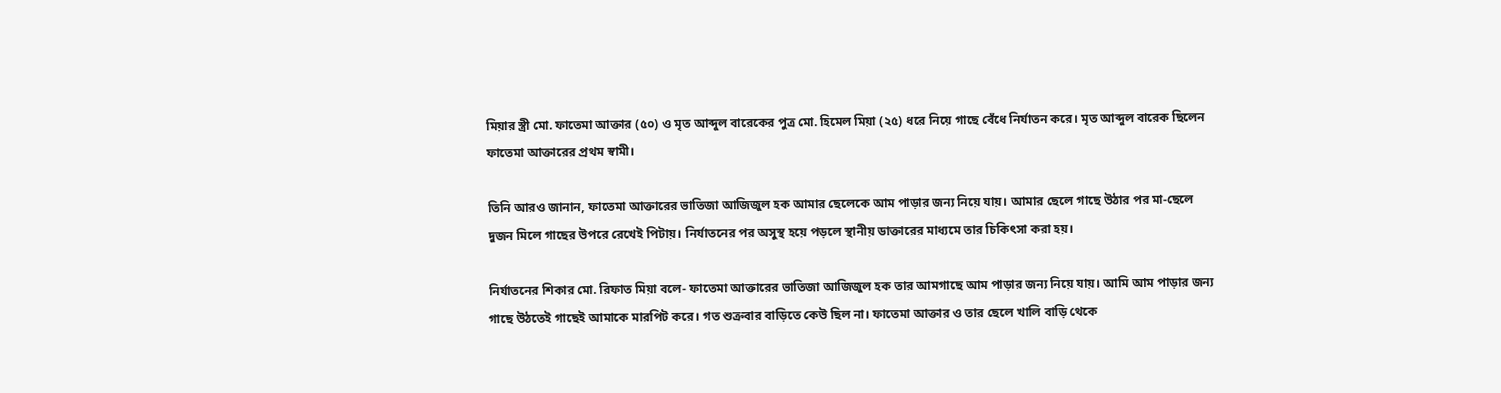মিয়ার স্ত্রী মো. ফাতেমা আক্তার (৫০) ও মৃত আব্দুল বারেকের পুত্র মো. হিমেল মিয়া (২৫) ধরে নিয়ে গাছে বেঁধে নির্যাতন করে। মৃত আব্দুল বারেক ছিলেন ফাতেমা আক্তারের প্রথম স্বামী।

তিনি আরও জানান, ফাতেমা আক্তারের ভাতিজা আজিজুল হক আমার ছেলেকে আম পাড়ার জন্য নিয়ে যায়। আমার ছেলে গাছে উঠার পর মা-ছেলে দুজন মিলে গাছের উপরে রেখেই পিটায়। নির্যাতনের পর অসুস্থ হয়ে পড়লে স্থানীয় ডাক্তারের মাধ্যমে তার চিকিৎসা করা হয়।

নির্যাতনের শিকার মো. রিফাত মিয়া বলে- ফাতেমা আক্তারের ভাতিজা আজিজুল হক তার আমগাছে আম পাড়ার জন্য নিয়ে যায়। আমি আম পাড়ার জন্য গাছে উঠতেই গাছেই আমাকে মারপিট করে। গত শুক্রবার বাড়িতে কেউ ছিল না। ফাতেমা আক্তার ও তার ছেলে খালি বাড়ি থেকে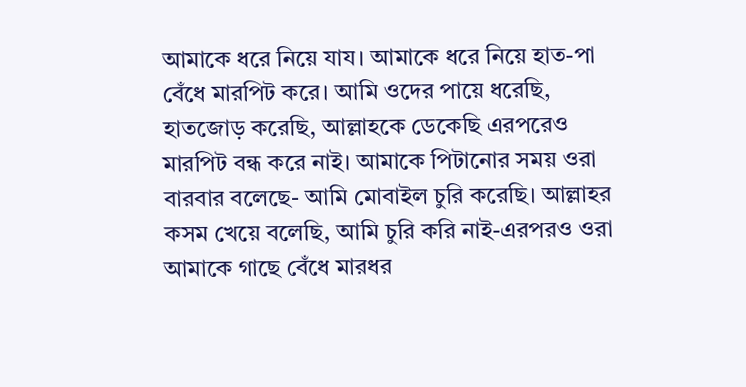আমাকে ধরে নিয়ে যায। আমাকে ধরে নিয়ে হাত-পা বেঁধে মারপিট করে। আমি ওদের পায়ে ধরেছি, হাতজোড় করেছি, আল্লাহকে ডেকেছি এরপরেও মারপিট বন্ধ করে নাই। আমাকে পিটানোর সময় ওরা বারবার বলেছে- আমি মোবাইল চুরি করেছি। আল্লাহর কসম খেয়ে বলেছি, আমি চুরি করি নাই-এরপরও ওরা আমাকে গাছে বেঁধে মারধর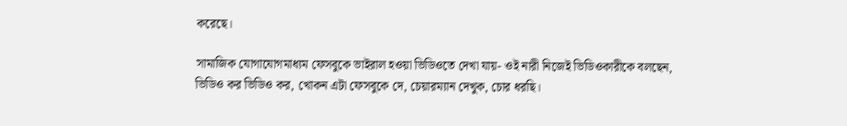করেছে।

সামাজিক যোগাযোগমাধ্যম ফেসবুকে ভাইরাল হওয়া ভিডিওতে দেখা যায়- ওই নারী নিজেই ভিডিওকারীকে বলছেন, ভিডিও কর ভিডিও কর, খোকন এটা ফেসবুকে দে, চেয়ারম্যান দেখুক, চোর ধরছি।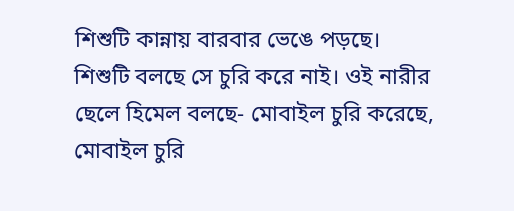শিশুটি কান্নায় বারবার ভেঙে পড়ছে। শিশুটি বলছে সে চুরি করে নাই। ওই নারীর ছেলে হিমেল বলছে- মোবাইল চুরি করেছে, মোবাইল চুরি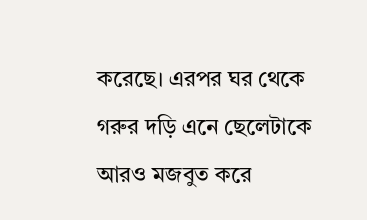করেছে। এরপর ঘর থেকে গরুর দড়ি এনে ছেলেটাকে আরও মজবুত করে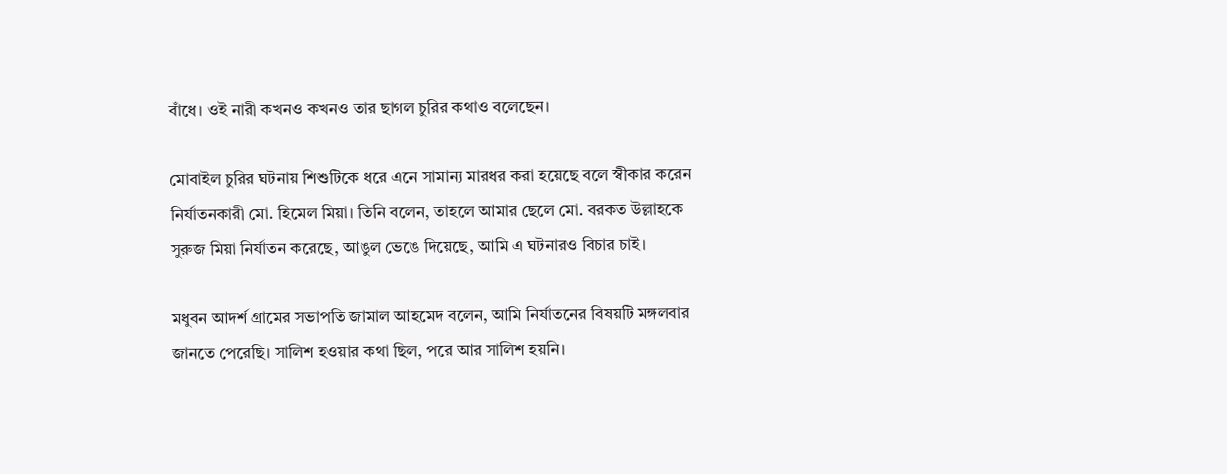বাঁধে। ওই নারী কখনও কখনও তার ছাগল চুরির কথাও বলেছেন।

মোবাইল চুরির ঘটনায় শিশুটিকে ধরে এনে সামান্য মারধর করা হয়েছে বলে স্বীকার করেন নির্যাতনকারী মো. হিমেল মিয়া। তিনি বলেন, তাহলে আমার ছেলে মো. বরকত উল্লাহকে সুরুজ মিয়া নির্যাতন করেছে, আঙুল ভেঙে দিয়েছে, আমি এ ঘটনারও বিচার চাই।

মধুবন আদর্শ গ্রামের সভাপতি জামাল আহমেদ বলেন, আমি নির্যাতনের বিষয়টি মঙ্গলবার জানতে পেরেছি। সালিশ হওয়ার কথা ছিল, পরে আর সালিশ হয়নি।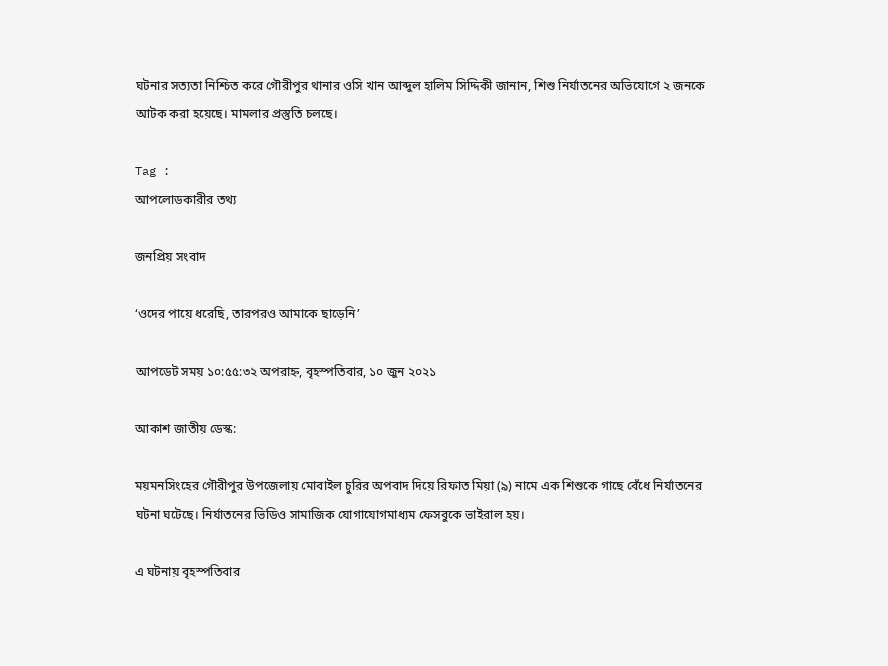ঘটনার সত্যতা নিশ্চিত করে গৌরীপুর থানার ওসি খান আব্দুল হালিম সিদ্দিকী জানান, শিশু নির্যাতনের অভিযোগে ২ জনকে আটক করা হয়েছে। মামলার প্রস্তুতি চলছে।

Tag :
আপলোডকারীর তথ্য

জনপ্রিয় সংবাদ

‘ওদের পায়ে ধরেছি, তারপরও আমাকে ছাড়েনি’

আপডেট সময় ১০:৫৫:৩২ অপরাহ্ন, বৃহস্পতিবার, ১০ জুন ২০২১

আকাশ জাতীয় ডেস্ক:

ময়মনসিংহের গৌরীপুর উপজেলায় মোবাইল চুরির অপবাদ দিয়ে রিফাত মিয়া (৯) নামে এক শিশুকে গাছে বেঁধে নির্যাতনের ঘটনা ঘটেছে। নির্যাতনের ভিডিও সামাজিক যোগাযোগমাধ্যম ফেসবুকে ভাইরাল হয়।

এ ঘটনায় বৃহস্পতিবার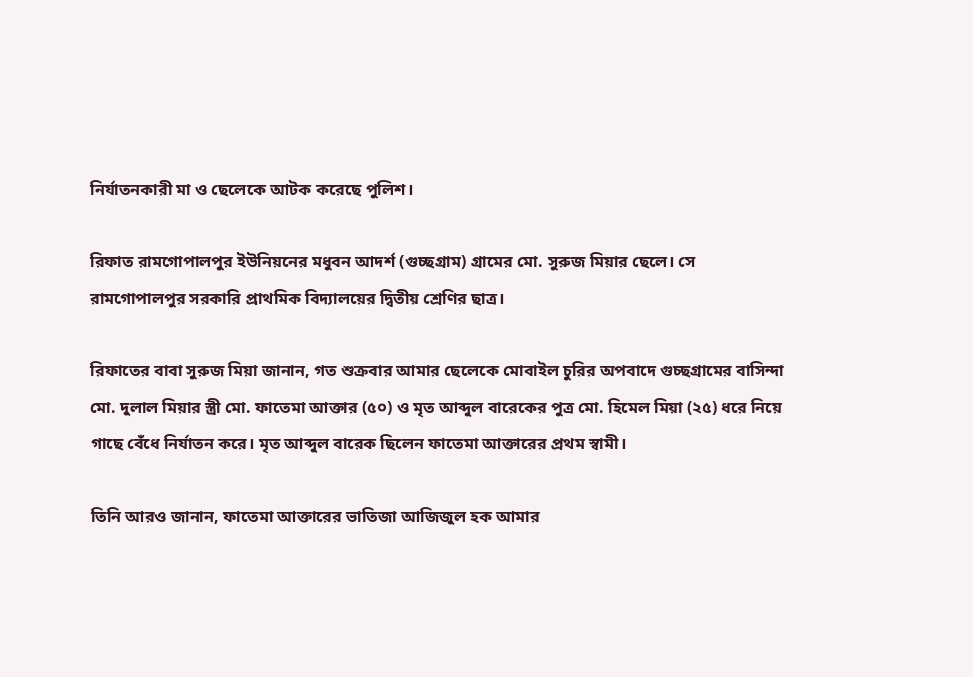নির্যাতনকারী মা ও ছেলেকে আটক করেছে পুলিশ।

রিফাত রামগোপালপুর ইউনিয়নের মধুবন আদর্শ (গুচ্ছগ্রাম) গ্রামের মো. সুরুজ মিয়ার ছেলে। সে রামগোপালপুর সরকারি প্রাথমিক বিদ্যালয়ের দ্বিতীয় শ্রেণির ছাত্র।

রিফাতের বাবা সুরুজ মিয়া জানান, গত শুক্রবার আমার ছেলেকে মোবাইল চুরির অপবাদে গুচ্ছগ্রামের বাসিন্দা মো. দুলাল মিয়ার স্ত্রী মো. ফাতেমা আক্তার (৫০) ও মৃত আব্দুল বারেকের পুত্র মো. হিমেল মিয়া (২৫) ধরে নিয়ে গাছে বেঁধে নির্যাতন করে। মৃত আব্দুল বারেক ছিলেন ফাতেমা আক্তারের প্রথম স্বামী।

তিনি আরও জানান, ফাতেমা আক্তারের ভাতিজা আজিজুল হক আমার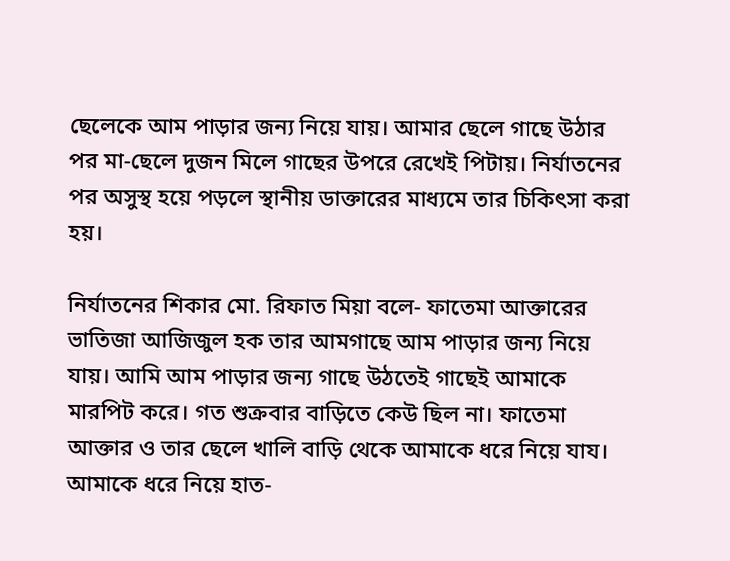ছেলেকে আম পাড়ার জন্য নিয়ে যায়। আমার ছেলে গাছে উঠার পর মা-ছেলে দুজন মিলে গাছের উপরে রেখেই পিটায়। নির্যাতনের পর অসুস্থ হয়ে পড়লে স্থানীয় ডাক্তারের মাধ্যমে তার চিকিৎসা করা হয়।

নির্যাতনের শিকার মো. রিফাত মিয়া বলে- ফাতেমা আক্তারের ভাতিজা আজিজুল হক তার আমগাছে আম পাড়ার জন্য নিয়ে যায়। আমি আম পাড়ার জন্য গাছে উঠতেই গাছেই আমাকে মারপিট করে। গত শুক্রবার বাড়িতে কেউ ছিল না। ফাতেমা আক্তার ও তার ছেলে খালি বাড়ি থেকে আমাকে ধরে নিয়ে যায। আমাকে ধরে নিয়ে হাত-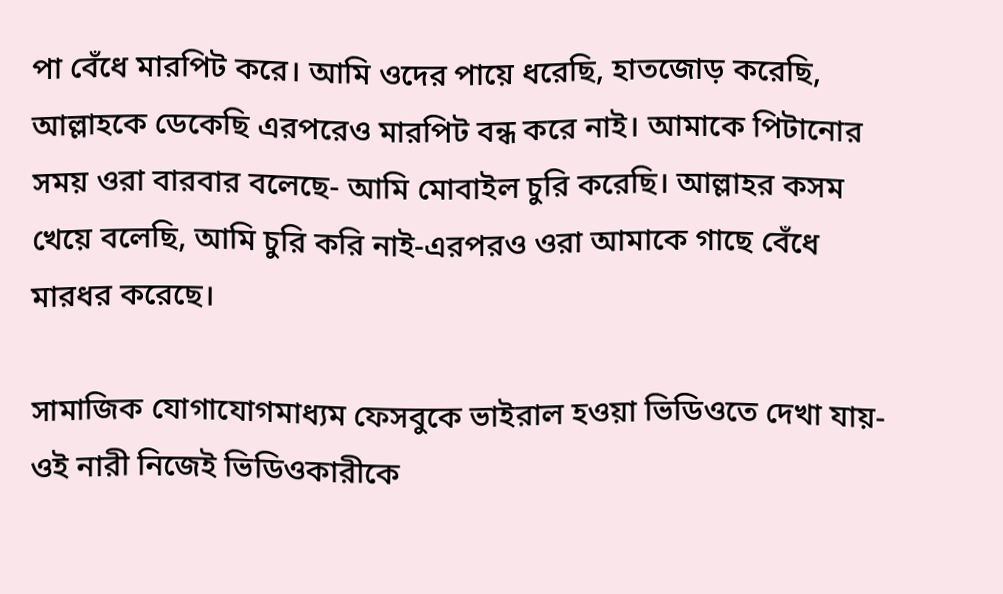পা বেঁধে মারপিট করে। আমি ওদের পায়ে ধরেছি, হাতজোড় করেছি, আল্লাহকে ডেকেছি এরপরেও মারপিট বন্ধ করে নাই। আমাকে পিটানোর সময় ওরা বারবার বলেছে- আমি মোবাইল চুরি করেছি। আল্লাহর কসম খেয়ে বলেছি, আমি চুরি করি নাই-এরপরও ওরা আমাকে গাছে বেঁধে মারধর করেছে।

সামাজিক যোগাযোগমাধ্যম ফেসবুকে ভাইরাল হওয়া ভিডিওতে দেখা যায়- ওই নারী নিজেই ভিডিওকারীকে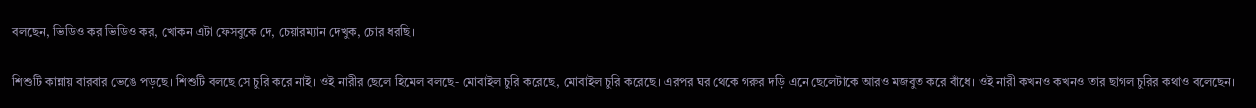বলছেন, ভিডিও কর ভিডিও কর, খোকন এটা ফেসবুকে দে, চেয়ারম্যান দেখুক, চোর ধরছি।

শিশুটি কান্নায় বারবার ভেঙে পড়ছে। শিশুটি বলছে সে চুরি করে নাই। ওই নারীর ছেলে হিমেল বলছে- মোবাইল চুরি করেছে, মোবাইল চুরি করেছে। এরপর ঘর থেকে গরুর দড়ি এনে ছেলেটাকে আরও মজবুত করে বাঁধে। ওই নারী কখনও কখনও তার ছাগল চুরির কথাও বলেছেন।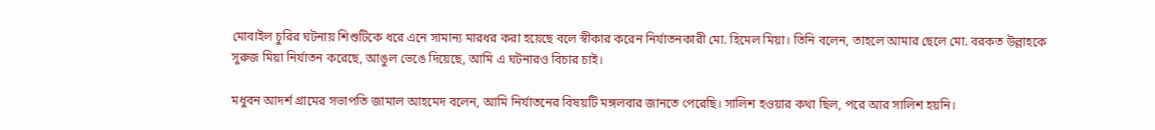মোবাইল চুরির ঘটনায় শিশুটিকে ধরে এনে সামান্য মারধর করা হয়েছে বলে স্বীকার করেন নির্যাতনকারী মো. হিমেল মিয়া। তিনি বলেন, তাহলে আমার ছেলে মো. বরকত উল্লাহকে সুরুজ মিয়া নির্যাতন করেছে, আঙুল ভেঙে দিয়েছে, আমি এ ঘটনারও বিচার চাই।

মধুবন আদর্শ গ্রামের সভাপতি জামাল আহমেদ বলেন, আমি নির্যাতনের বিষয়টি মঙ্গলবার জানতে পেরেছি। সালিশ হওয়ার কথা ছিল, পরে আর সালিশ হয়নি।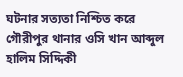ঘটনার সত্যতা নিশ্চিত করে গৌরীপুর থানার ওসি খান আব্দুল হালিম সিদ্দিকী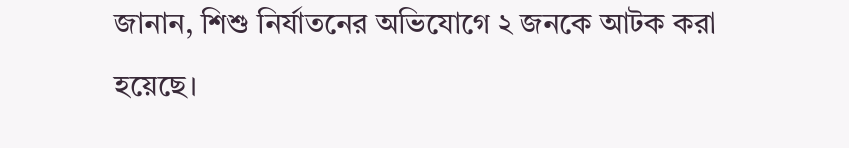জানান, শিশু নির্যাতনের অভিযোগে ২ জনকে আটক করা হয়েছে।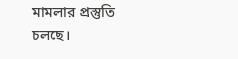মামলার প্রস্তুতি চলছে।